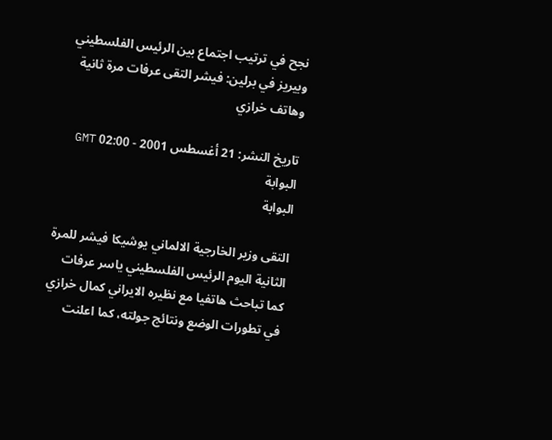نجح في ترتيب اجتماع بين الرئيس الفلسطيني وبيريز في برلين: فيشر التقى عرفات مرة ثانية وهاتف خرازي

تاريخ النشر: 21 أغسطس 2001 - 02:00 GMT
البوابة
البوابة

التقى وزير الخارجية الالماني يوشيكا فيشر للمرة الثانية اليوم الرئيس الفلسطيني ياسر عرفات كما تباحث هاتفيا مع نظيره الايراني كمال خرازي في تطورات الوضع ونتائج جولته، كما اعلنت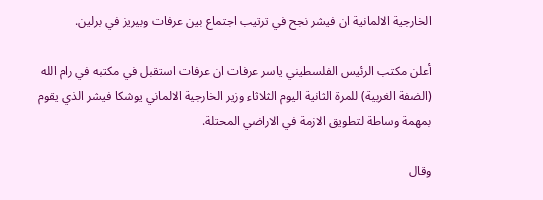الخارجية الالمانية ان فيشر نجح في ترتيب اجتماع بين عرفات وبيريز في برلين.

أعلن مكتب الرئيس الفلسطيني ياسر عرفات ان عرفات استقبل في مكتبه في رام الله (الضفة الغربية) للمرة الثانية اليوم الثلاثاء وزير الخارجية الالماني يوشكا فيشر الذي يقوم بمهمة وساطة لتطويق الازمة في الاراضي المحتلة.

وقال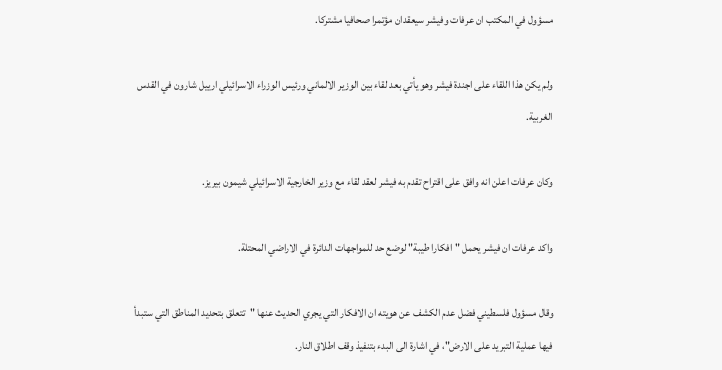مسؤول في المكتب ان عرفات وفيشر سيعقدان مؤتمرا صحافيا مشتركا.

ولم يكن هذا اللقاء على اجندة فيشر وهو يأتي بعد لقاء بين الوزير الالماني ورئيس الوزراء الاسرائيلي ارييل شارون في القدس الغربية.

وكان عرفات اعلن انه وافق على اقتراح تقدم به فيشر لعقد لقاء مع وزير الخارجية الاسرائيلي شيمون بيريز.

واكد عرفات ان فيشر يحمل "افكارا طيبة" لوضع حد للمواجهات الدائرة في الاراضي المحتلة.

وقال مسؤول فلسطيني فضل عدم الكشف عن هويته ان الافكار التي يجري الحديث عنها "تتعلق بتحديد المناطق التي ستبدأ فيها عملية التبريد على الارض"، في اشارة الى البدء بتنفيذ وقف اطلاق النار.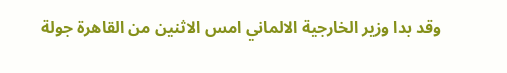وقد بدا وزير الخارجية الالماني امس الاثنين من القاهرة جولة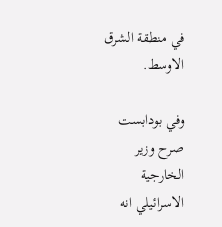في منطقة الشرق الاوسط.

وفي بودابست صرح وزير الخارجية الاسرائيلي انه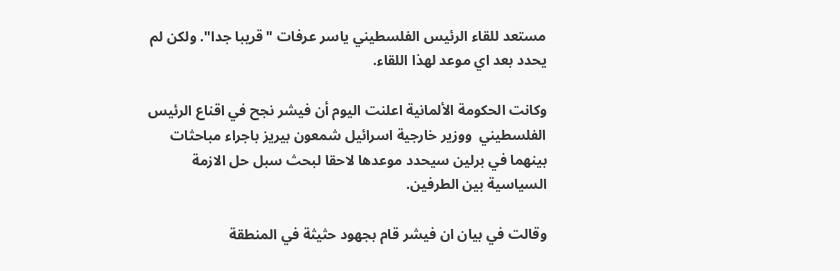مستعد للقاء الرئيس الفلسطيني ياسر عرفات "قريبا جدا". ولكن لم يحدد بعد اي موعد لهذا اللقاء.

وكانت الحكومة الألمانية اعلنت اليوم أن فيشر نجح في اقناع الرئيس الفلسطيني  ووزير خارجية اسرائيل شمعون بيريز باجراء مباحثات بينهما في برلين سيحدد موعدها لاحقا لبحث سبل حل الازمة السياسية بين الطرفين.

وقالت في بيان ان فيشر قام بجهود حثيثة في المنطقة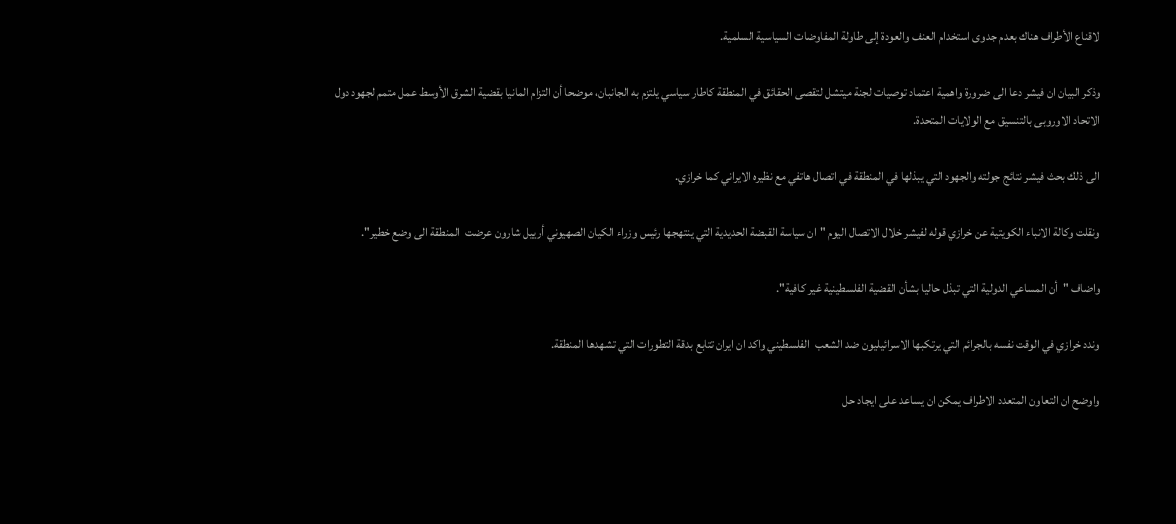لاقناع الأطراف هناك بعدم جدوى استخدام العنف والعودة إلى طاولة المفاوضات السياسية السلمية.

وذكر البيان ان فيشر دعا الى ضرورة واهمية اعتماد توصيات لجنة ميتشل لتقصى الحقائق في المنطقة كاطار سياسي يلتزم به الجانبان، موضحا أن التزام المانيا بقضية الشرق الأوسط عمل متمم لجهود دول الاتحاد الاوروبى بالتنسيق مع الولايات المتحدة.

الى ذلك بحث فيشر نتائج جولته والجهود التي يبذلها في المنطقة في اتصال هاتفي مع نظيره الايراني كما خرازي.

ونقلت وكالة الانباء الكويتية عن خرازي قوله لفيشر خلال الاتصال اليوم "ان سياسة القبضة الحديدية التي ينتهجها رئيس وزراء الكيان الصهيوني أرييل شارون عرضت  المنطقة الى وضع خطير".

واضاف "أن المساعي الدولية التي تبذل حاليا بشأن القضية الفلسطينية غير كافية".

وندد خرازي في الوقت نفسه بالجرائم التي يرتكبها الاسرائيليون ضد الشعب  الفلسطيني واكد ان ايران تتابع بدقة التطورات التي تشهدها المنطقة.

واوضح ان التعاون المتعدد الاطراف يمكن ان يساعد على ايجاد حل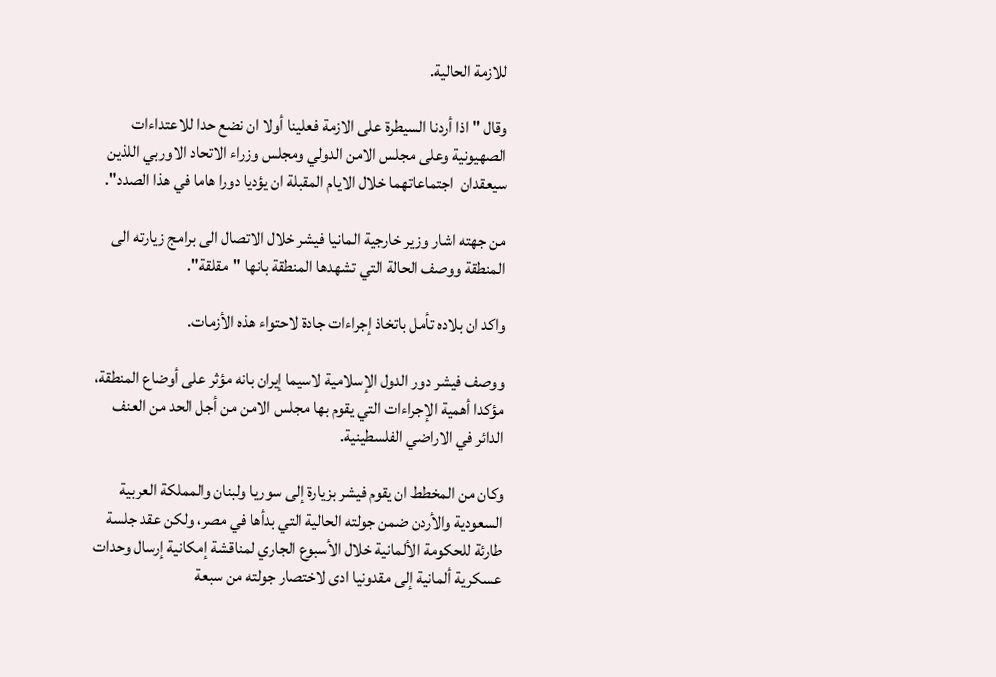للازمة الحالية.

وقال " اذا أردنا السيطرة على الازمة فعلينا أولا ان نضع حدا للاعتداءات  الصهيونية وعلى مجلس الامن الدولي ومجلس وزراء الاتحاد الاوربي اللذين سيعقدان  اجتماعاتهما خلال الايام المقبلة ان يؤديا دورا هاما في هذا الصدد".

من جهته اشار وزير خارجية المانيا فيشر خلال الاتصال الى برامج زيارته الى  المنطقة ووصف الحالة التي تشهدها المنطقة بانها "مقلقة".

واكد ان بلاده تأمل باتخاذ إجراءات جادة لاحتواء هذه الأزمات.

ووصف فيشر دور الدول الإسلامية لاسيما إيران بانه مؤثر على أوضاع المنطقة،  مؤكدا أهمية الإجراءات التي يقوم بها مجلس الامن من أجل الحد من العنف الدائر في الاراضي الفلسطينية.

وكان من المخطط ان يقوم فيشر بزيارة إلى سوريا ولبنان والمملكة العربية السعودية والأردن ضمن جولته الحالية التي بدأها في مصر، ولكن عقد جلسة طارئة للحكومة الألمانية خلال الأسبوع الجاري لمناقشة إمكانية إرسال وحدات عسكرية ألمانية إلى مقدونيا ادى لاختصار جولته من سبعة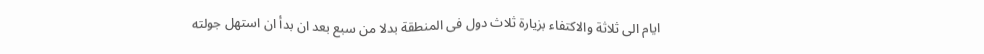ايام الى ثلاثة والاكتفاء بزيارة ثلاث دول فى المنطقة بدلا من سبع بعد ان بدأ ان استهل جولته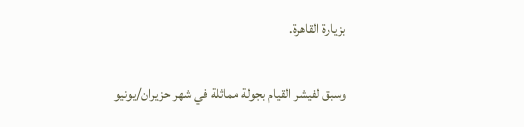بزيارة القاهرة.

وسبق لفيشر القيام بجولة مماثلة في شهر حزيران/يونيو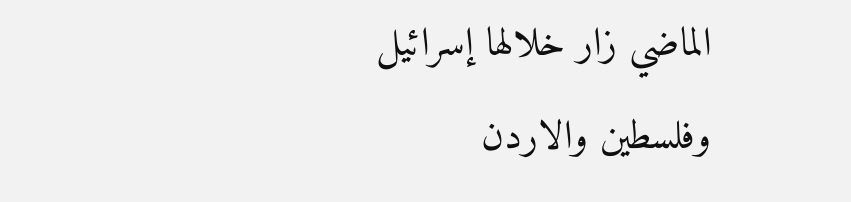الماضي زار خلالها إسرائيل وفلسطين والاردن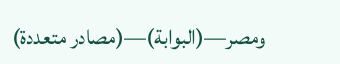ومصر—(البوابة)—(مصادر متعددة)